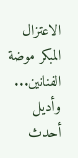الاعتزال المبكر موضة الفنانين... وأديل أحدث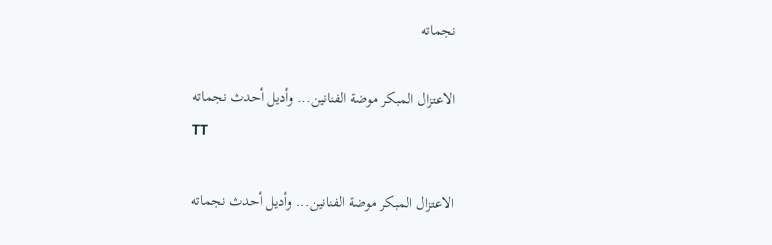نجماته

الاعتزال المبكر موضة الفنانين... وأديل أحدث نجماته
TT

الاعتزال المبكر موضة الفنانين... وأديل أحدث نجماته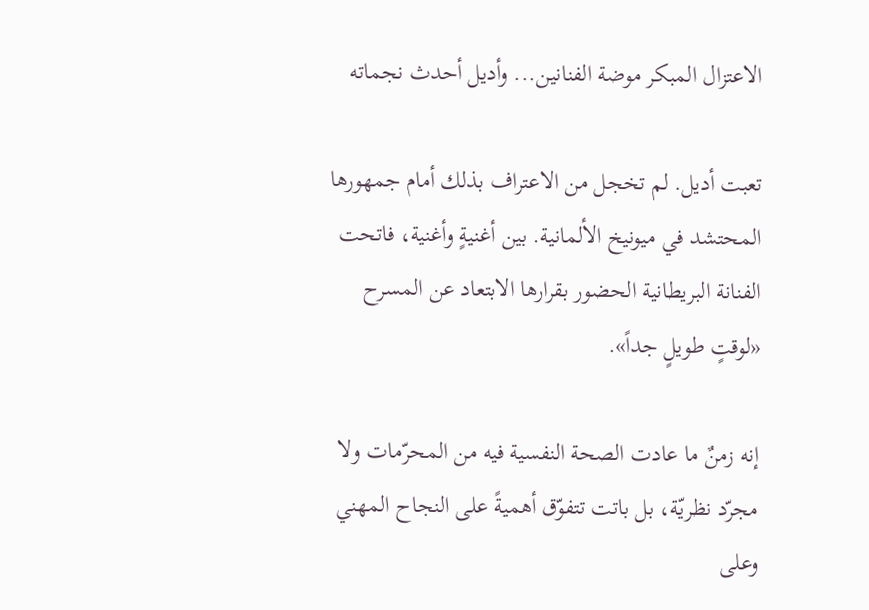الاعتزال المبكر موضة الفنانين... وأديل أحدث نجماته

تعبت أديل. لم تخجل من الاعتراف بذلك أمام جمهورها المحتشد في ميونيخ الألمانية. بين أغنيةٍ وأغنية، فاتحت الفنانة البريطانية الحضور بقرارها الابتعاد عن المسرح «لوقتٍ طويلٍ جداً».

إنه زمنٌ ما عادت الصحة النفسية فيه من المحرّمات ولا مجرّد نظريّة، بل باتت تتفوّق أهميةً على النجاح المهني وعلى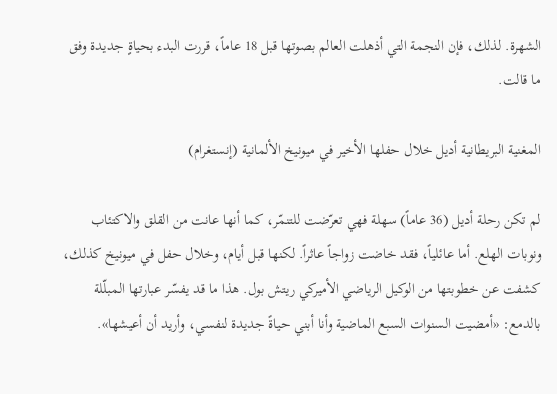الشهرة. لذلك، فإن النجمة التي أذهلت العالم بصوتها قبل 18 عاماً، قررت البدء بحياةٍ جديدة وفق ما قالت.

المغنية البريطانية أديل خلال حفلها الأخير في ميونيخ الألمانية (إنستغرام)

لم تكن رحلة أديل (36 عاماً) سهلة فهي تعرّضت للتنمّر، كما أنها عانت من القلق والاكتئاب ونوبات الهلع. أما عائلياً، فقد خاضت زواجاً عاثراً. لكنها قبل أيام، وخلال حفل في ميونيخ كذلك، كشفت عن خطوبتها من الوكيل الرياضي الأميركي ريتش بول. هذا ما قد يفسّر عبارتها المبلّلة بالدمع: «أمضيت السنوات السبع الماضية وأنا أبني حياةً جديدة لنفسي، وأريد أن أعيشها».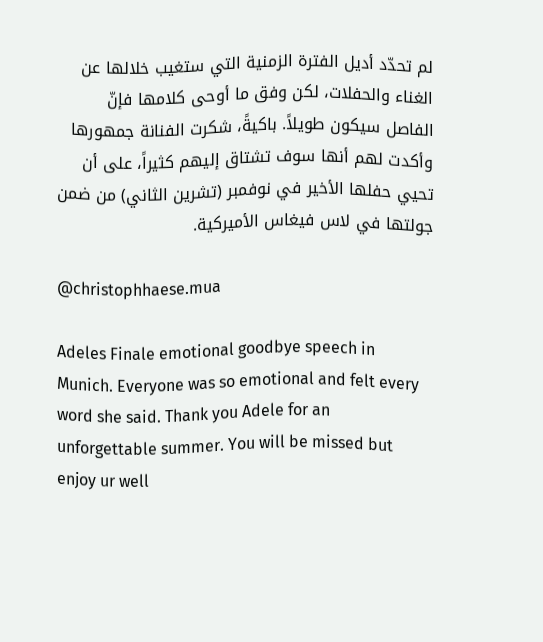لم تحدّد أديل الفترة الزمنية التي ستغيب خلالها عن الغناء والحفلات، لكن وفق ما أوحى كلامها فإنّ الفاصل سيكون طويلاً. باكيةً، شكرت الفنانة جمهورها وأكدت لهم أنها سوف تشتاق إليهم كثيراً، على أن تحيي حفلها الأخير في نوفمبر (تشرين الثاني) من ضمن جولتها في لاس فيغاس الأميركية.

@christophhaese.mua

Adeles Finale emotional goodbye speech in Munich. Everyone was so emotional and felt every word she said. Thank you Adele for an unforgettable summer. You will be missed but enjoy ur well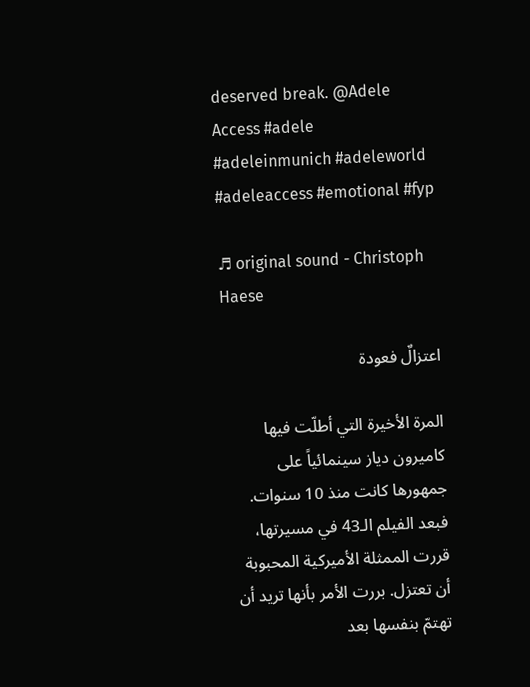deserved break. @Adele Access #adele #adeleinmunich #adeleworld #adeleaccess #emotional #fyp

♬ original sound - Christoph Haese

اعتزالٌ فعودة

المرة الأخيرة التي أطلّت فيها كاميرون دياز سينمائياً على جمهورها كانت منذ 10 سنوات. فبعد الفيلم الـ43 في مسيرتها، قررت الممثلة الأميركية المحبوبة أن تعتزل. بررت الأمر بأنها تريد أن تهتمّ بنفسها بعد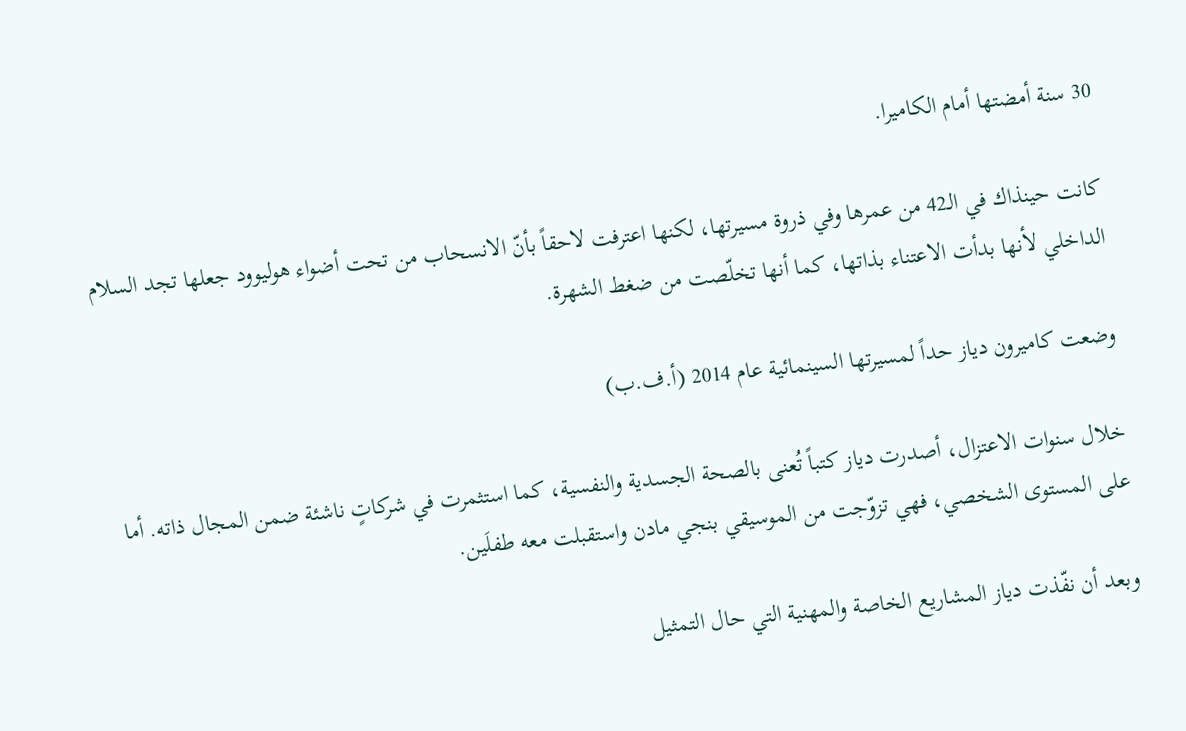30 سنة أمضتها أمام الكاميرا.

كانت حينذاك في الـ42 من عمرها وفي ذروة مسيرتها، لكنها اعترفت لاحقاً بأنّ الانسحاب من تحت أضواء هوليوود جعلها تجد السلام الداخلي لأنها بدأت الاعتناء بذاتها، كما أنها تخلّصت من ضغط الشهرة.

وضعت كاميرون دياز حداً لمسيرتها السينمائية عام 2014 (أ.ف.ب)

خلال سنوات الاعتزال، أصدرت دياز كتباً تُعنى بالصحة الجسدية والنفسية، كما استثمرت في شركاتٍ ناشئة ضمن المجال ذاته. أما على المستوى الشخصي، فهي تزوّجت من الموسيقي بنجي مادن واستقبلت معه طفلَين.

وبعد أن نفّذت دياز المشاريع الخاصة والمهنية التي حال التمثيل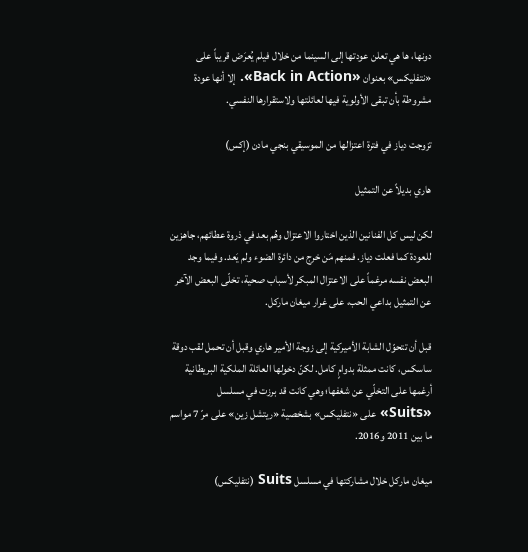دونها، ها هي تعلن عودتها إلى السينما من خلال فيلم يُعرَض قريباً على «نتفليكس» بعنوان «Back in Action». إلا أنها عودة مشروطة بأن تبقى الأولوية فيها لعائلتها ولاستقرارها النفسي.

تزوجت دياز في فترة اعتزالها من الموسيقي بنجي مادن (إكس)

هاري بديلاً عن التمثيل

لكن ليس كل الفنانين الذين اختاروا الاعتزال وهُم بعد في ذروة عطائهم، جاهزين للعودة كما فعلت دياز. فمنهم مَن خرج من دائرة الضوء ولم يَعد. وفيما وجد البعض نفسه مرغماً على الاعتزال المبكر لأسباب صحية، تخلّى البعض الآخر عن التمثيل بداعي الحب، على غرار ميغان ماركل.

قبل أن تتحوّل الشابة الأميركية إلى زوجة الأمير هاري وقبل أن تحمل لقب دوقة ساسكس، كانت ممثلة بدوامٍ كامل. لكنّ دخولها العائلة الملكية البريطانية أرغمها على التخلّي عن شغفها؛ وهي كانت قد برزت في مسلسل «Suits» على «نتفليكس» بشخصية «ريتشل زين» على مرّ 7 مواسم ما بين 2011 و2016.

ميغان ماركل خلال مشاركتها في مسلسل Suits (نتفليكس)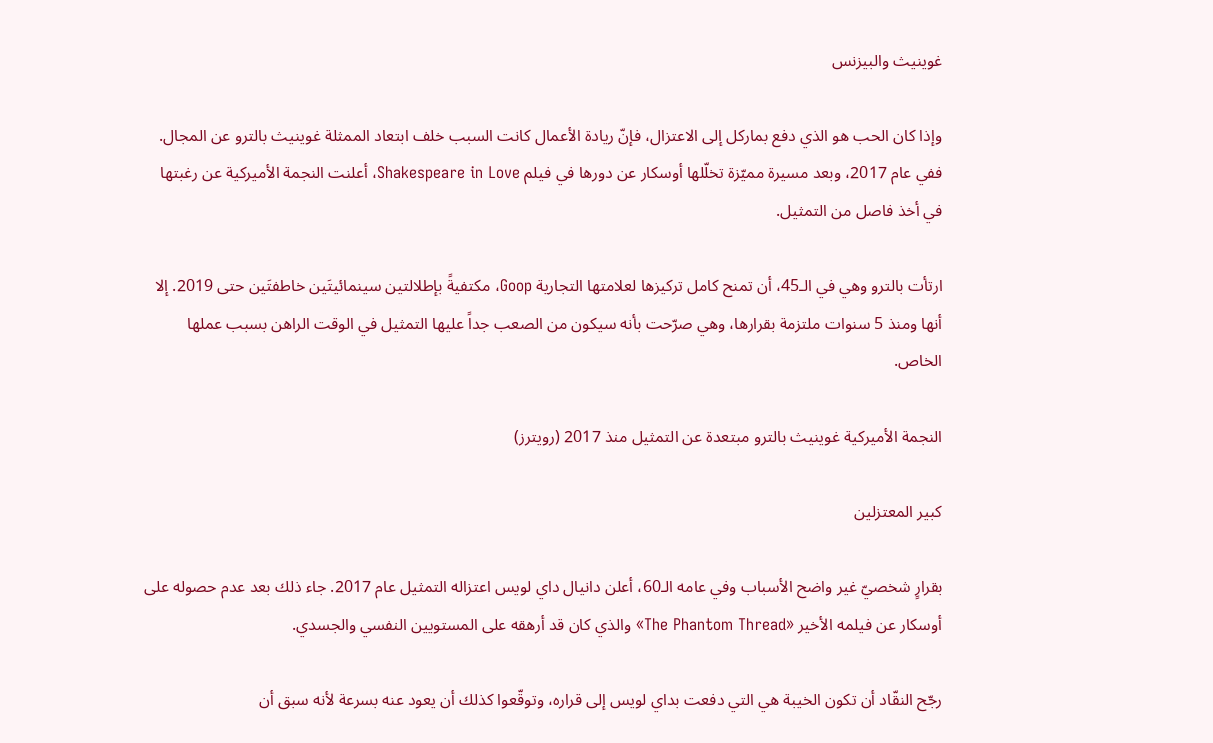غوينيث والبيزنس

وإذا كان الحب هو الذي دفع بماركل إلى الاعتزال، فإنّ ريادة الأعمال كانت السبب خلف ابتعاد الممثلة غوينيث بالترو عن المجال. ففي عام 2017، وبعد مسيرة مميّزة تخلّلها أوسكار عن دورها في فيلم Shakespeare in Love، أعلنت النجمة الأميركية عن رغبتها في أخذ فاصل من التمثيل.

ارتأت بالترو وهي في الـ45، أن تمنح كامل تركيزها لعلامتها التجارية Goop، مكتفيةً بإطلالتين سينمائيتَين خاطفتَين حتى 2019. إلا أنها ومنذ 5 سنوات ملتزمة بقرارها، وهي صرّحت بأنه سيكون من الصعب جداً عليها التمثيل في الوقت الراهن بسبب عملها الخاص.

النجمة الأميركية غوينيث بالترو مبتعدة عن التمثيل منذ 2017 (رويترز)

كبير المعتزلين

بقرارٍ شخصيّ غير واضح الأسباب وفي عامه الـ60، أعلن دانيال داي لويس اعتزاله التمثيل عام 2017. جاء ذلك بعد عدم حصوله على أوسكار عن فيلمه الأخير «The Phantom Thread» والذي كان قد أرهقه على المستويين النفسي والجسدي.

رجّح النقّاد أن تكون الخيبة هي التي دفعت بداي لويس إلى قراره، وتوقّعوا كذلك أن يعود عنه بسرعة لأنه سبق أن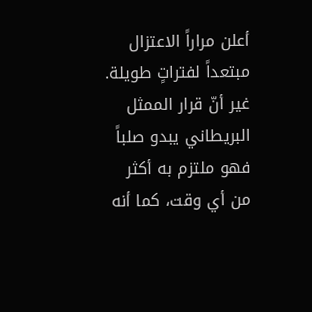أعلن مراراً الاعتزال مبتعداً لفتراتٍ طويلة. غير أنّ قرار الممثل البريطاني يبدو صلباً فهو ملتزم به أكثر من أي وقت، كما أنه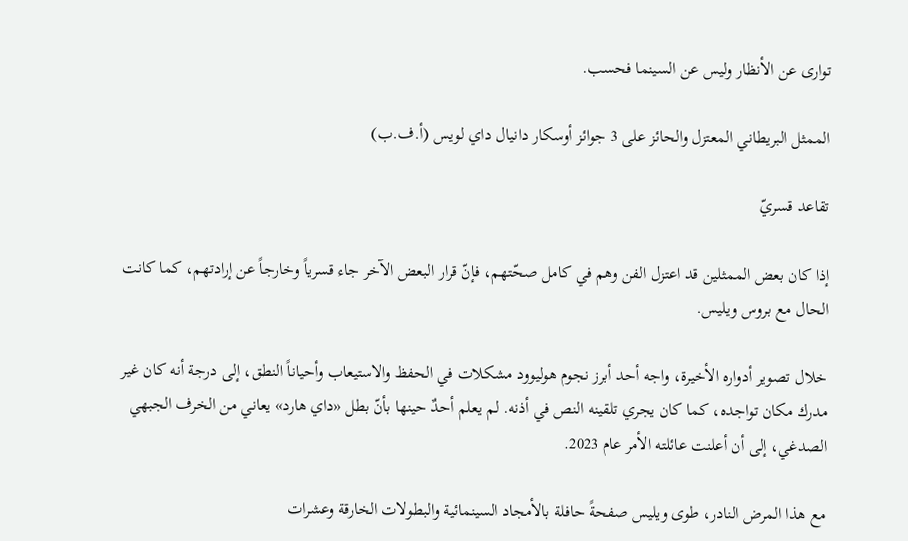توارى عن الأنظار وليس عن السينما فحسب.

الممثل البريطاني المعتزل والحائز على 3 جوائز أوسكار دانيال داي لويس (أ.ف.ب)

تقاعد قسريّ

إذا كان بعض الممثلين قد اعتزل الفن وهم في كامل صحّتهم، فإنّ قرار البعض الآخر جاء قسرياً وخارجاً عن إرادتهم، كما كانت الحال مع بروس ويليس.

خلال تصوير أدواره الأخيرة، واجه أحد أبرز نجوم هوليوود مشكلات في الحفظ والاستيعاب وأحياناً النطق، إلى درجة أنه كان غير مدرك مكان تواجده، كما كان يجري تلقينه النص في أذنه. لم يعلم أحدٌ حينها بأنّ بطل «داي هارد» يعاني من الخرف الجبهي الصدغي، إلى أن أعلنت عائلته الأمر عام 2023.

مع هذا المرض النادر، طوى ويليس صفحةً حافلة بالأمجاد السينمائية والبطولات الخارقة وعشرات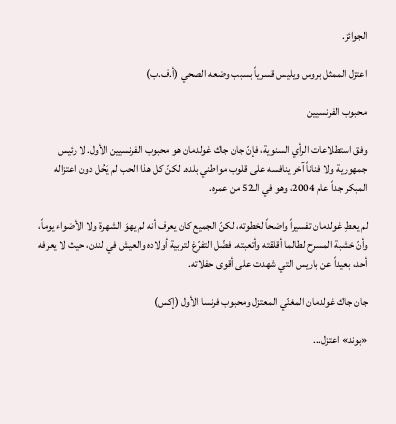الجوائز.

اعتزل الممثل بروس ويليس قسرياً بسبب وضعه الصحي (أ.ف.ب)

محبوب الفرنسيين

وفق استطلاعات الرأي السنوية، فإنّ جان جاك غولدمان هو محبوب الفرنسيين الأول. لا رئيس جمهورية ولا فناناً آخر ينافسه على قلوب مواطني بلده. لكنّ كل هذا الحب لم يَحُل دون اعتزاله المبكر جداً عام 2004، وهو في الـ52 من عمره.

لم يعطِ غولدمان تفسيراً واضحاً لخطوته، لكنّ الجميع كان يعرف أنه لم يهوَ الشهرة ولا الأضواء يوماً، وأنّ خشبة المسرح لطالما أقلقته وأتعبته. فضّل التفرّغ لتربية أولاده والعيش في لندن، حيث لا يعرفه أحد، بعيداً عن باريس التي شهدت على أقوى حفلاته.

جان جاك غولدمان المغنّي المعتزل ومحبوب فرنسا الأول (إكس)

«بوند» اعتزل...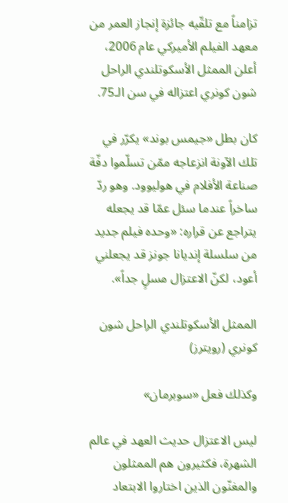تزامناً مع تلقّيه جائزة إنجاز العمر من معهد الفيلم الأميركي عام 2006، أعلن الممثل الأسكوتلندي الراحل شون كونري اعتزاله في سن الـ75.

كان بطل «جيمس بوند» يكرّر في تلك الآونة انزعاجه ممّن تسلّموا دفّة صناعة الأفلام في هوليوود. وهو ردّ ساخراً عندما سئل عمّا قد يجعله يتراجع عن قراره: «وحده فيلم جديد من سلسلة إنديانا جونز قد يجعلني أعود، لكنّ الاعتزال مسلٍ جداً».

الممثل الأسكوتلندي الراحل شون كونري (رويترز)

وكذلك فعل «سوبرمان»

ليس الاعتزال حديث العهد في عالم الشهرة، فكثيرون هم الممثلون والمغنّون الذين اختاروا الابتعاد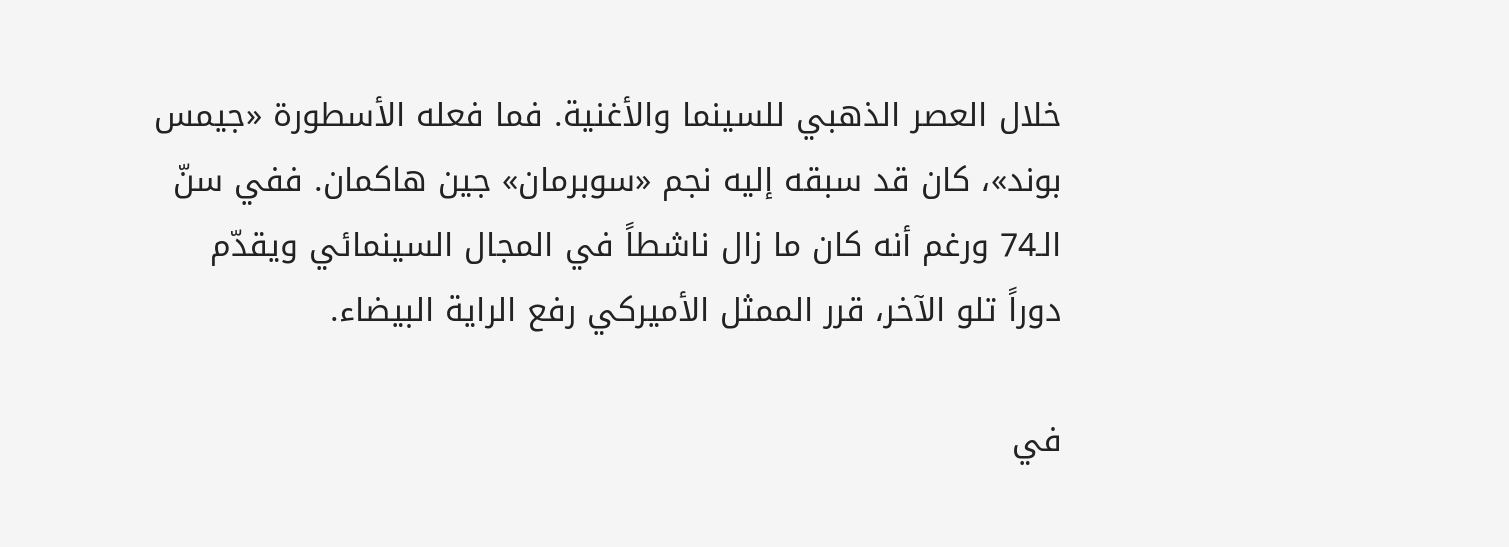خلال العصر الذهبي للسينما والأغنية. فما فعله الأسطورة «جيمس بوند»، كان قد سبقه إليه نجم «سوبرمان» جين هاكمان. ففي سنّ الـ74 ورغم أنه كان ما زال ناشطاً في المجال السينمائي ويقدّم دوراً تلو الآخر، قرر الممثل الأميركي رفع الراية البيضاء.

في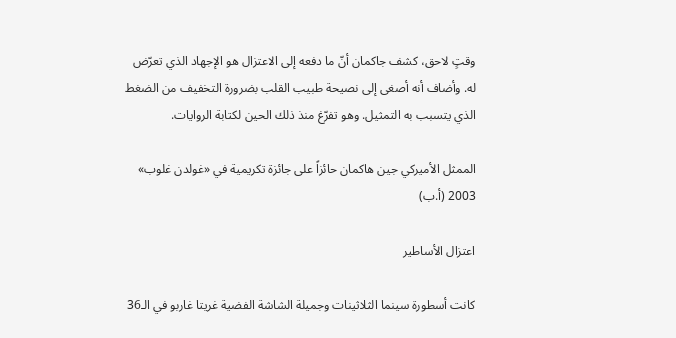وقتٍ لاحق، كشف جاكمان أنّ ما دفعه إلى الاعتزال هو الإجهاد الذي تعرّض له. وأضاف أنه أصغى إلى نصيحة طبيب القلب بضرورة التخفيف من الضغط الذي يتسبب به التمثيل. وهو تفرّغ منذ ذلك الحين لكتابة الروايات.

الممثل الأميركي جين هاكمان حائزاً على جائزة تكريمية في «غولدن غلوب» 2003 (أ.ب)

اعتزال الأساطير

كانت أسطورة سينما الثلاثينات وجميلة الشاشة الفضية غريتا غاربو في الـ36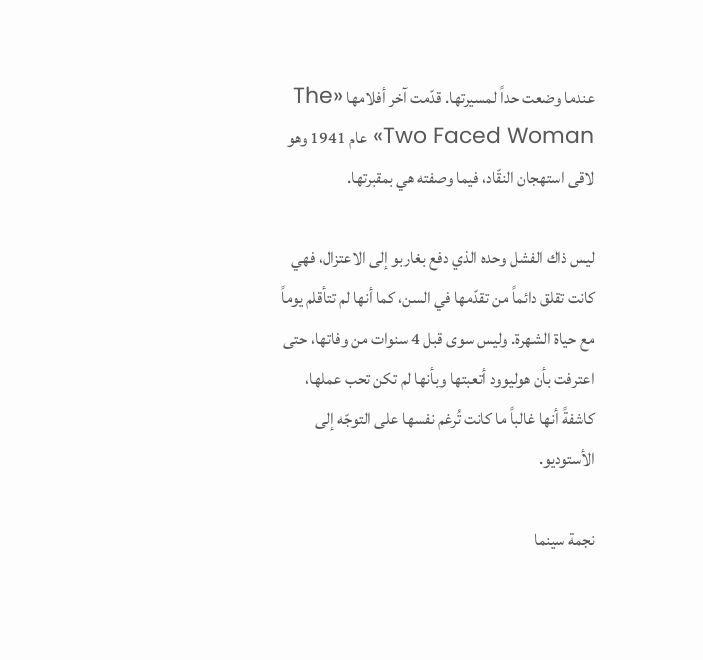عندما وضعت حداً لمسيرتها. قدّمت آخر أفلامها «The Two Faced Woman» عام 1941 وهو لاقى استهجان النقّاد، فيما وصفته هي بمقبرتها.

ليس ذاك الفشل وحده الذي دفع بغاربو إلى الاعتزال، فهي كانت تقلق دائماً من تقدّمها في السن، كما أنها لم تتأقلم يوماً مع حياة الشهرة. وليس سوى قبل 4 سنوات من وفاتها، حتى اعترفت بأن هوليوود أتعبتها وبأنها لم تكن تحب عملها، كاشفةً أنها غالباً ما كانت تُرغم نفسها على التوجّه إلى الأستوديو.

نجمة سينما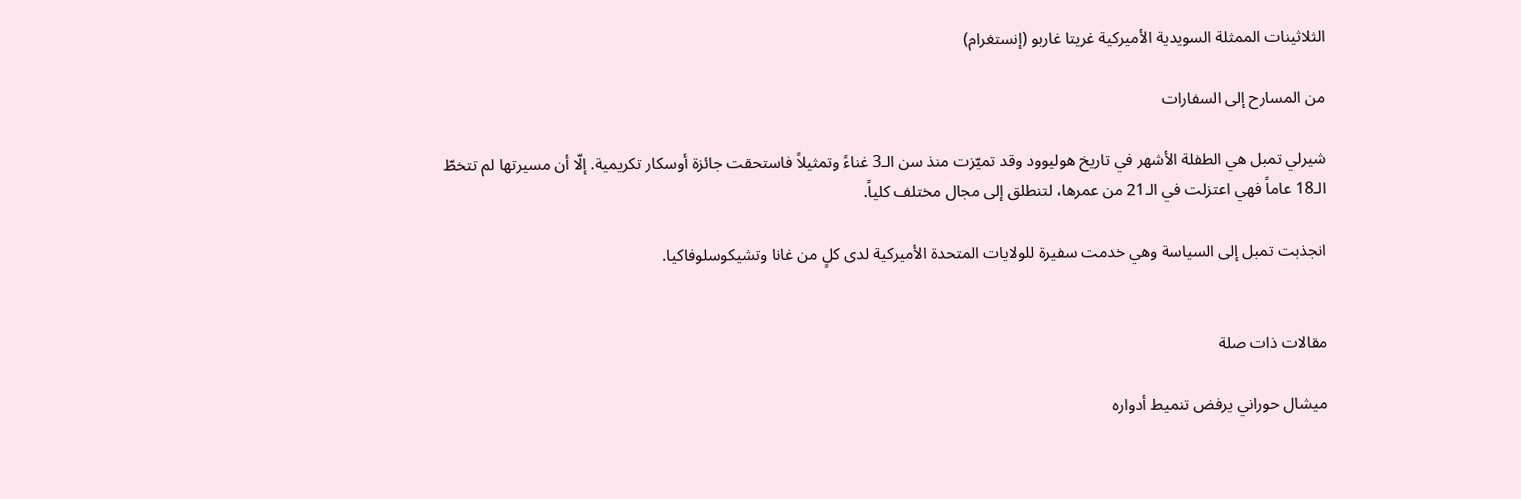الثلاثينات الممثلة السويدية الأميركية غريتا غاربو (إنستغرام)

من المسارح إلى السفارات

شيرلي تمبل هي الطفلة الأشهر في تاريخ هوليوود وقد تميّزت منذ سن الـ3 غناءً وتمثيلاً فاستحقت جائزة أوسكار تكريمية. إلّا أن مسيرتها لم تتخطّ الـ18 عاماً فهي اعتزلت في الـ21 من عمرها، لتنطلق إلى مجال مختلف كلياً.

انجذبت تمبل إلى السياسة وهي خدمت سفيرة للولايات المتحدة الأميركية لدى كلٍ من غانا وتشيكوسلوفاكيا.


مقالات ذات صلة

ميشال حوراني يرفض تنميط أدواره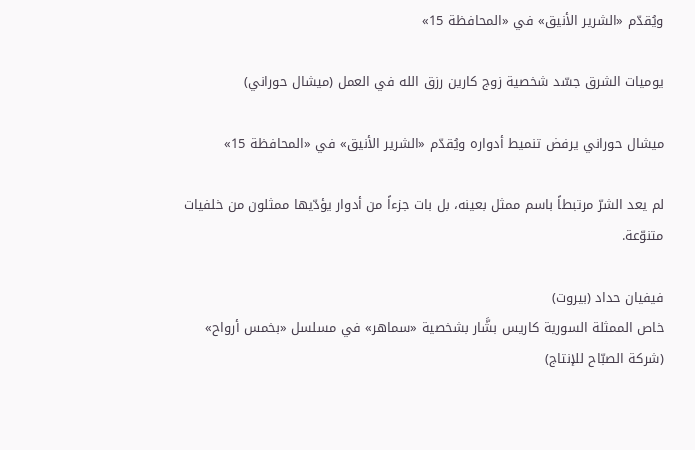ويُقدّم «الشرير الأنيق» في «المحافظة 15»

يوميات الشرق جسّد شخصية زوج كارين رزق الله في العمل (ميشال حوراني)

ميشال حوراني يرفض تنميط أدواره ويُقدّم «الشرير الأنيق» في «المحافظة 15»

لم يعد الشرّ مرتبطاً باسم ممثل بعينه، بل بات جزءاً من أدوار يؤدّيها ممثلون من خلفيات متنوّعة.

فيفيان حداد (بيروت)
خاص الممثلة السورية كاريس بشَّار بشخصية «سماهر» في مسلسل «بخمس أرواح» (شركة الصبّاح للإنتاج)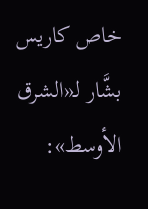خاص كاريس بشَّار لـ«الشرق الأوسط»: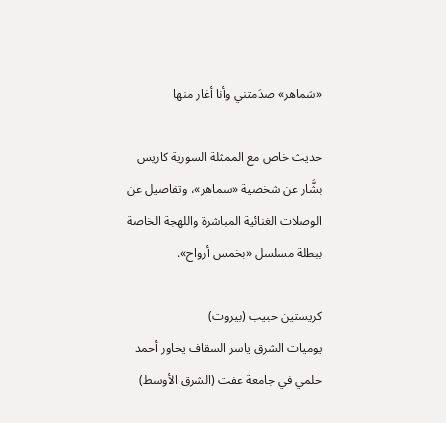«سَماهر» صدَمتني وأنا أغار منها

حديث خاص مع الممثلة السورية كاريس بشَّار عن شخصية «سماهر»، وتفاصيل عن الوصلات الغنائية المباشرة واللهجة الخاصة ببطلة مسلسل «بخمس أرواح».

كريستين حبيب (بيروت)
يوميات الشرق ياسر السقاف يحاور أحمد حلمي في جامعة عفت (الشرق الأوسط)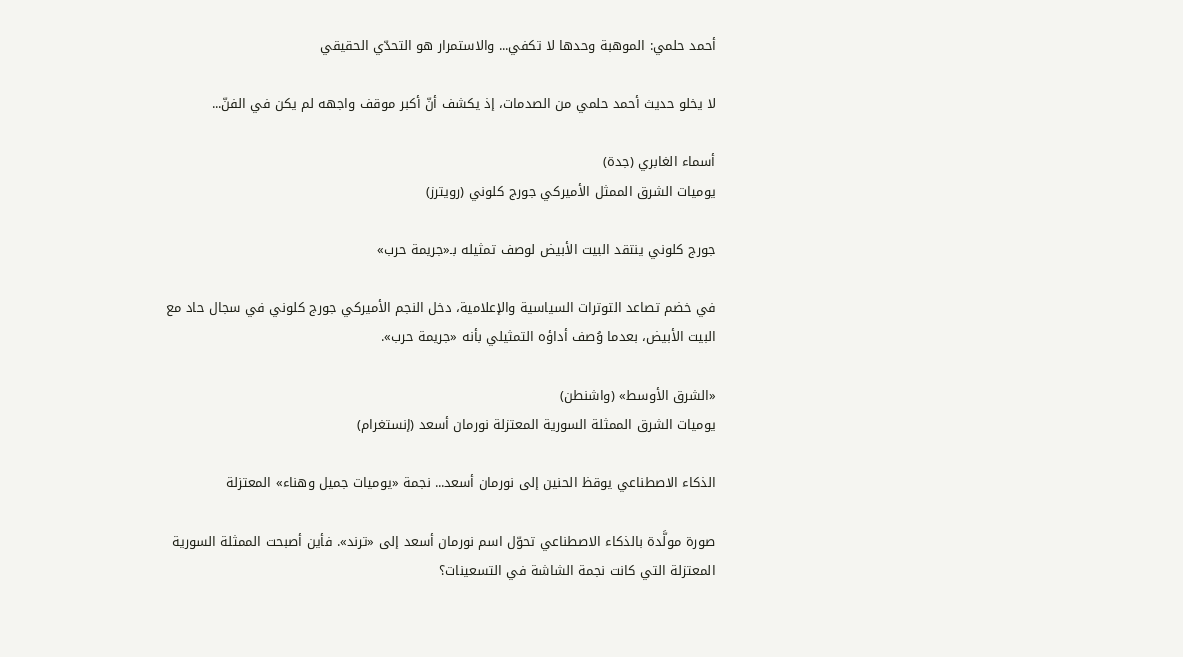أحمد حلمي: الموهبة وحدها لا تكفي... والاستمرار هو التحدّي الحقيقي

لا يخلو حديث أحمد حلمي من الصدمات، إذ يكشف أنّ أكبر موقف واجهه لم يكن في الفنّ...

أسماء الغابري (جدة)
يوميات الشرق الممثل الأميركي جورج كلوني (رويترز)

جورج كلوني ينتقد البيت الأبيض لوصف تمثيله بـ«جريمة حرب»

في خضم تصاعد التوترات السياسية والإعلامية، دخل النجم الأميركي جورج كلوني في سجال حاد مع البيت الأبيض، بعدما وُصف أداؤه التمثيلي بأنه «جريمة حرب».

«الشرق الأوسط» (واشنطن)
يوميات الشرق الممثلة السورية المعتزلة نورمان أسعد (إنستغرام)

الذكاء الاصطناعي يوقظ الحنين إلى نورمان أسعد... نجمة «يوميات جميل وهناء» المعتزلة

صورة مولَّدة بالذكاء الاصطناعي تحوّل اسم نورمان أسعد إلى «ترند». فأين أصبحت الممثلة السورية المعتزلة التي كانت نجمة الشاشة في التسعينات؟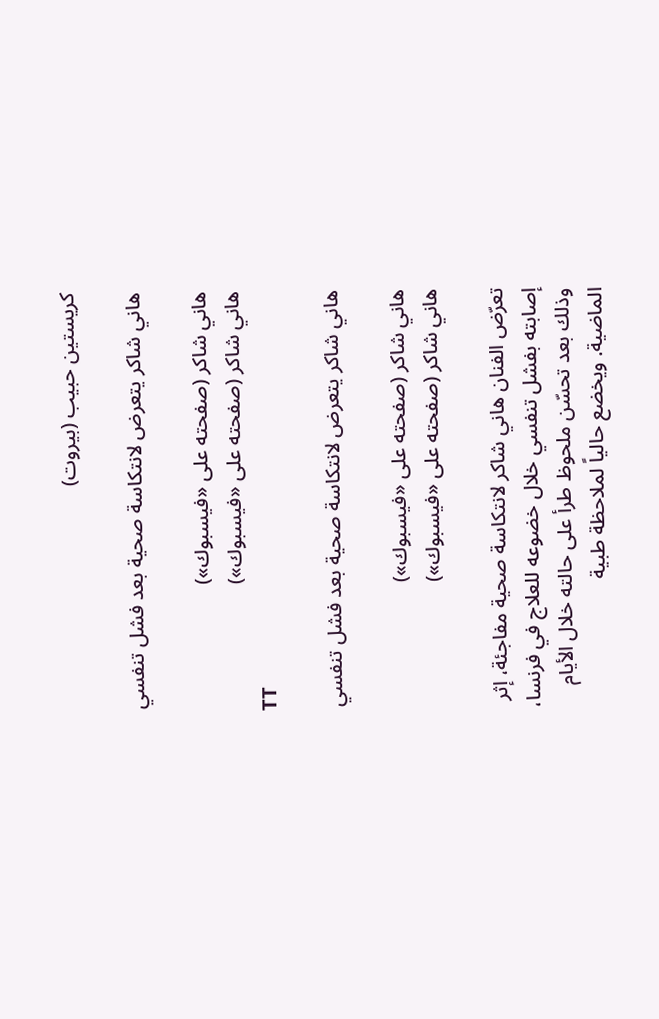كريستين حبيب (بيروت)

هاني شاكر يتعرض لانتكاسة صحية بعد فشل تنفسي

هاني شاكر (صفحته على «فيسبوك»)
هاني شاكر (صفحته على «فيسبوك»)
TT

هاني شاكر يتعرض لانتكاسة صحية بعد فشل تنفسي

هاني شاكر (صفحته على «فيسبوك»)
هاني شاكر (صفحته على «فيسبوك»)

تعرّض الفنان هاني شاكر لانتكاسة صحية مفاجئة، إثر إصابته بفشل تنفسي خلال خضوعه للعلاج في فرنسا، وذلك بعد تحسّن ملحوظ طرأ على حالته خلال الأيام الماضية. ويخضع حالياً لملاحظة طبية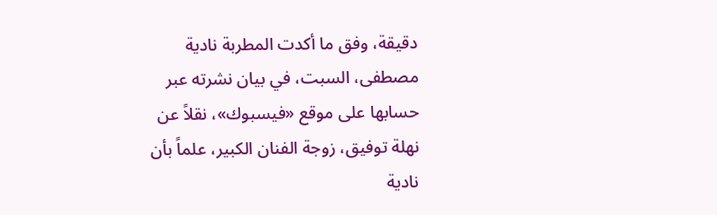دقيقة، وفق ما أكدت المطربة نادية مصطفى، السبت، في بيان نشرته عبر حسابها على موقع «فيسبوك»، نقلاً عن نهلة توفيق، زوجة الفنان الكبير، علماً بأن نادية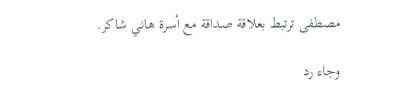مصطفى ترتبط بعلاقة صداقة مع أسرة هاني شاكر.

وجاء رد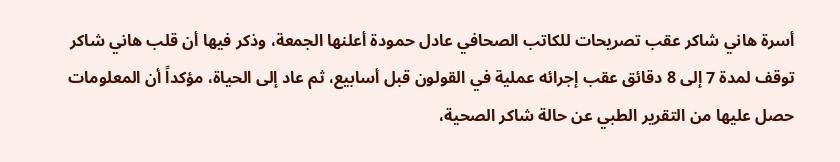أسرة هاني شاكر عقب تصريحات للكاتب الصحافي عادل حمودة أعلنها الجمعة، وذكر فيها أن قلب هاني شاكر توقف لمدة 7 إلى 8 دقائق عقب إجرائه عملية في القولون قبل أسابيع، ثم عاد إلى الحياة، مؤكداً أن المعلومات حصل عليها من التقرير الطبي عن حالة شاكر الصحية،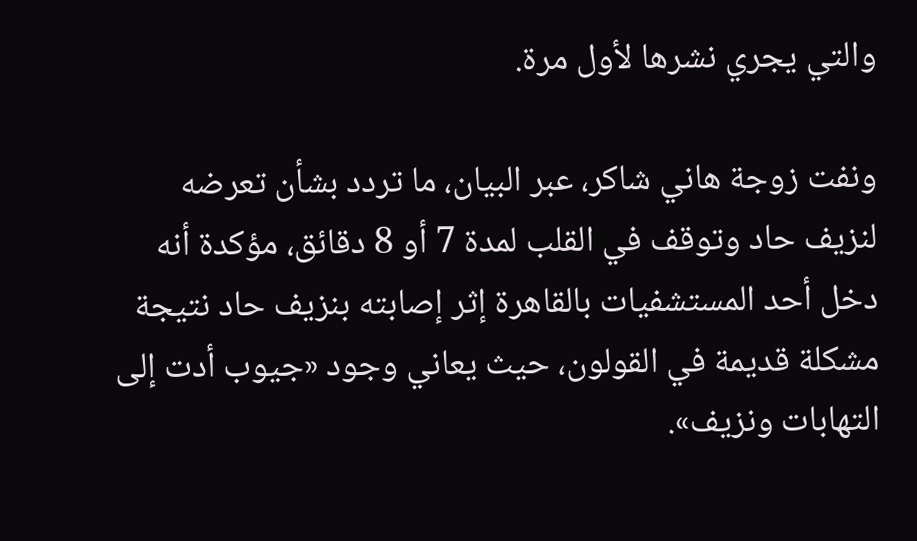والتي يجري نشرها لأول مرة.

ونفت زوجة هاني شاكر، عبر البيان، ما تردد بشأن تعرضه لنزيف حاد وتوقف في القلب لمدة 7 أو 8 دقائق، مؤكدة أنه دخل أحد المستشفيات بالقاهرة إثر إصابته بنزيف حاد نتيجة مشكلة قديمة في القولون، حيث يعاني وجود «جيوب أدت إلى التهابات ونزيف».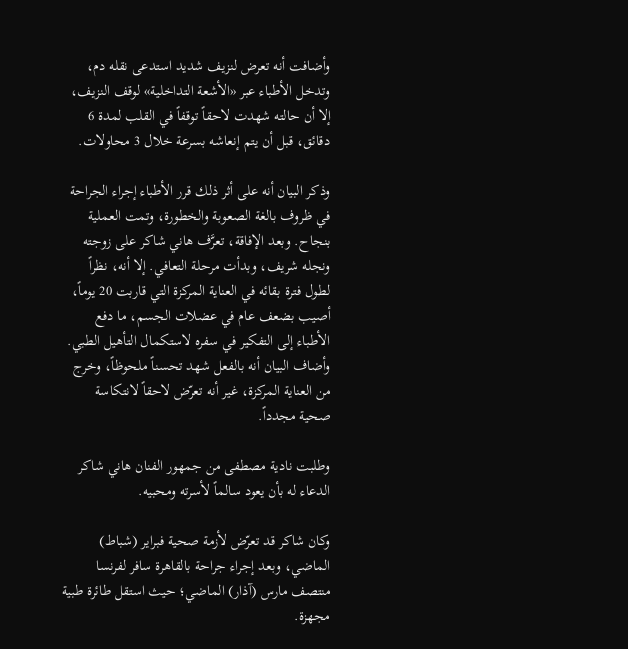وأضافت أنه تعرض لنزيف شديد استدعى نقله دم، وتدخل الأطباء عبر «الأشعة التداخلية» لوقف النزيف، إلا أن حالته شهدت لاحقاً توقفاً في القلب لمدة 6 دقائق، قبل أن يتم إنعاشه بسرعة خلال 3 محاولات.

وذكر البيان أنه على أثر ذلك قرر الأطباء إجراء الجراحة في ظروف بالغة الصعوبة والخطورة، وتمت العملية بنجاح. وبعد الإفاقة، تعرَّف هاني شاكر على زوجته ونجله شريف، وبدأت مرحلة التعافي. إلا أنه، نظراً لطول فترة بقائه في العناية المركزة التي قاربت 20 يوماً، أصيب بضعف عام في عضلات الجسم، ما دفع الأطباء إلى التفكير في سفره لاستكمال التأهيل الطبي. وأضاف البيان أنه بالفعل شهد تحسناً ملحوظاً، وخرج من العناية المركزة، غير أنه تعرّض لاحقاً لانتكاسة صحية مجدداً.

وطلبت نادية مصطفى من جمهور الفنان هاني شاكر الدعاء له بأن يعود سالماً لأسرته ومحبيه.

وكان شاكر قد تعرّض لأزمة صحية فبراير (شباط) الماضي، وبعد إجراء جراحة بالقاهرة سافر لفرنسا منتصف مارس (آذار) الماضي؛ حيث استقل طائرة طبية مجهزة.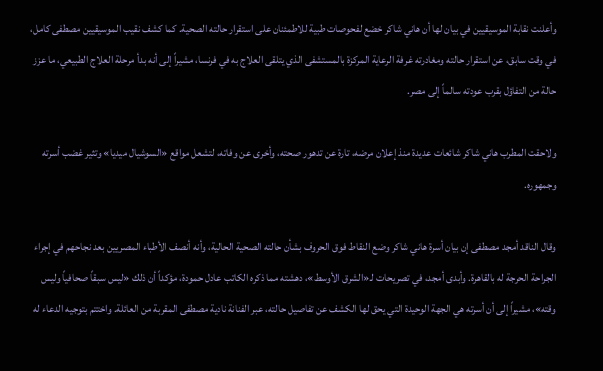وأعلنت نقابة الموسيقيين في بيان لها أن هاني شاكر خضع لفحوصات طبية للاطمئنان على استقرار حالته الصحية. كما كشف نقيب الموسيقيين مصطفى كامل، في وقت سابق، عن استقرار حالته ومغادرته غرفة الرعاية المركزة بالمستشفى الذي يتلقى العلاج به في فرنسا، مشيراً إلى أنه بدأ مرحلة العلاج الطبيعي، ما عزز حالة من التفاؤل بقرب عودته سالماً إلى مصر.

ولاحقت المطرب هاني شاكر شائعات عديدة منذ إعلان مرضه، تارة عن تدهور صحته، وأخرى عن وفاته، لتشعل مواقع «السوشيال ميديا» وتثير غضب أسرته وجمهوره.

وقال الناقد أمجد مصطفى إن بيان أسرة هاني شاكر وضع النقاط فوق الحروف بشأن حالته الصحية الحالية، وأنه أنصف الأطباء المصريين بعد نجاحهم في إجراء الجراحة الحرجة له بالقاهرة. وأبدى أمجد، في تصريحات لـ«الشرق الأوسط»، دهشته مما ذكره الكاتب عادل حمودة، مؤكداً أن ذلك «ليس سبقاً صحافياً وليس وقته»، مشيراً إلى أن أسرته هي الجهة الوحيدة التي يحق لها الكشف عن تفاصيل حالته، عبر الفنانة نادية مصطفى المقربة من العائلة. واختتم بتوجيه الدعاء له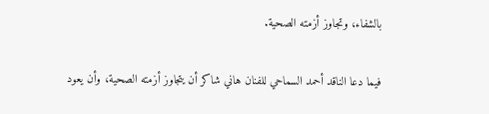بالشفاء، وتجاوز أزمته الصحية.

فيما دعا الناقد أحمد السماحي للفنان هاني شاكر أن يتجاوز أزمته الصحية، وأن يعود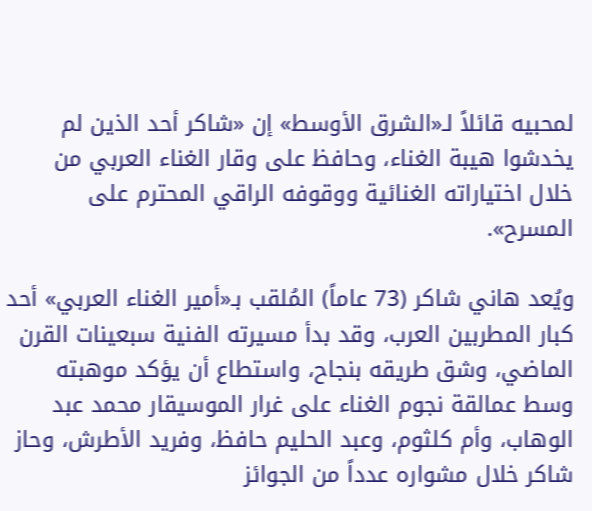لمحبيه قائلاً لـ«الشرق الأوسط» إن «شاكر أحد الذين لم يخدشوا هيبة الغناء، وحافظ على وقار الغناء العربي من خلال اختياراته الغنائية ووقوفه الراقي المحترم على المسرح».

ويُعد هاني شاكر (73 عاماً) المُلقب بـ«أمير الغناء العربي» أحد كبار المطربين العرب، وقد بدأ مسيرته الفنية سبعينات القرن الماضي، وشق طريقه بنجاح، واستطاع أن يؤكد موهبته وسط عمالقة نجوم الغناء على غرار الموسيقار محمد عبد الوهاب، وأم كلثوم، وعبد الحليم حافظ، وفريد الأطرش، وحاز شاكر خلال مشواره عدداً من الجوائز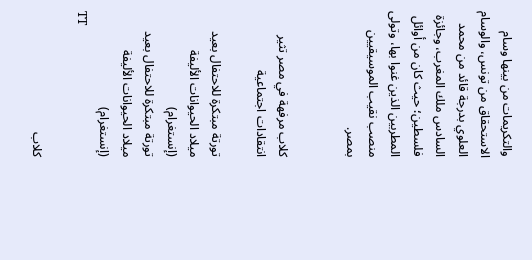والتكريمات من بينها وسام الاستحقاق من تونس، والوسام العلوي بدرجة قائد من محمد السادس ملك المغرب، وجائزة فلسطين؛ حيث كان من أوائل المطربين الذين غنوا بها، وتولى منصب نقيب الموسيقيين بمصر.


كلاب مرفهة في مصر تثير انتقادات اجتماعية

تورتة مبتكرة للاحتفال بعيد ميلاد الحيوانات الأليفة (إنستغرام)
تورتة مبتكرة للاحتفال بعيد ميلاد الحيوانات الأليفة (إنستغرام)
TT

كلاب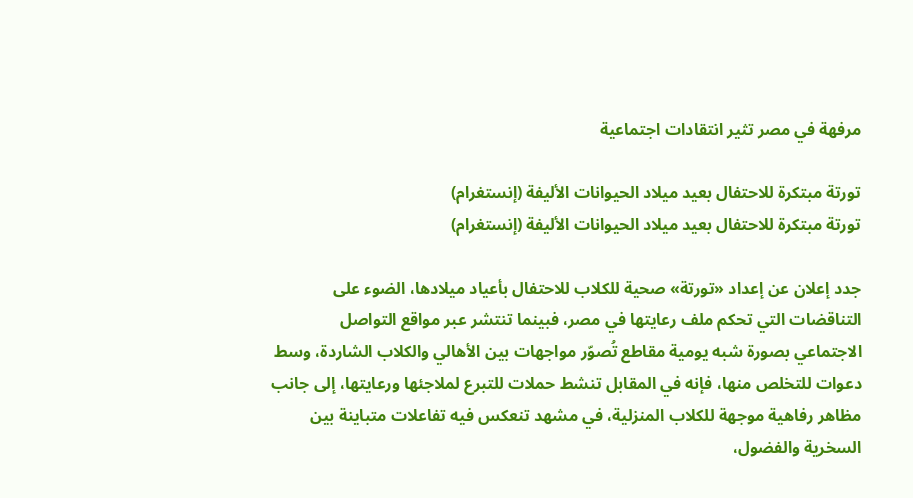مرفهة في مصر تثير انتقادات اجتماعية

تورتة مبتكرة للاحتفال بعيد ميلاد الحيوانات الأليفة (إنستغرام)
تورتة مبتكرة للاحتفال بعيد ميلاد الحيوانات الأليفة (إنستغرام)

جدد إعلان عن إعداد «تورتة» صحية للكلاب للاحتفال بأعياد ميلادها، الضوء على التناقضات التي تحكم ملف رعايتها في مصر، فبينما تنتشر عبر مواقع التواصل الاجتماعي بصورة شبه يومية مقاطع تُصوّر مواجهات بين الأهالي والكلاب الشاردة، وسط دعوات للتخلص منها، فإنه في المقابل تنشط حملات للتبرع لملاجئها ورعايتها، إلى جانب مظاهر رفاهية موجهة للكلاب المنزلية، في مشهد تنعكس فيه تفاعلات متباينة بين السخرية والفضول،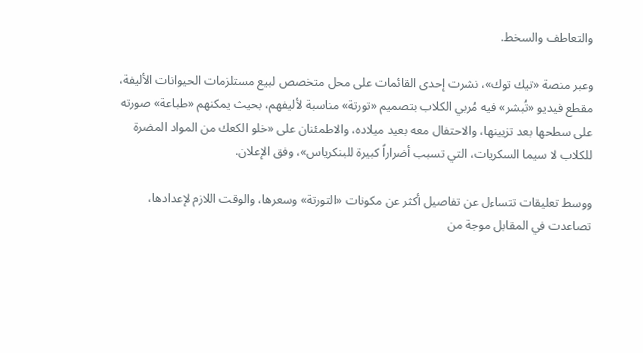والتعاطف والسخط.

وعبر منصة «تيك توك»، نشرت إحدى القائمات على محل متخصص لبيع مستلزمات الحيوانات الأليفة، مقطع فيديو «تُبشر» فيه مُربي الكلاب بتصميم «تورتة» مناسبة لأليفهم، بحيث يمكنهم «طباعة» صورته على سطحها بعد تزيينها، والاحتفال معه بعيد ميلاده، والاطمئنان على «خلو الكعك من المواد المضرة للكلاب لا سيما السكريات، التي تسبب أضراراً كبيرة للبنكرياس»، وفق الإعلان.

ووسط تعليقات تتساءل عن تفاصيل أكثر عن مكونات «التورتة» وسعرها، والوقت اللازم لإعدادها، تصاعدت في المقابل موجة من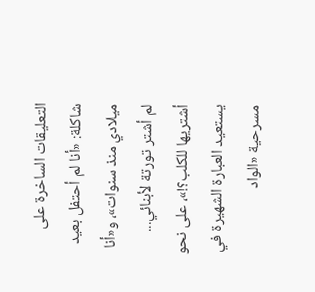التعليقات الساخرة على شاكلة: «أنا لم أحتفل بعيد ميلادي منذ سنوات»، و«أنا لم أشتر تورتة لأبنائي... أشتريها للكلب؟!»، على نحو يستعيد العبارة الشهيرة في مسرحية «الواد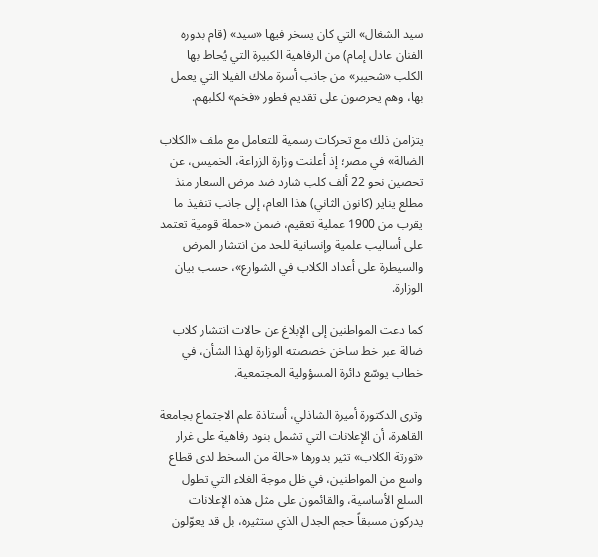سيد الشغال» التي كان يسخر فيها «سيد» (قام بدوره الفنان عادل إمام) من الرفاهية الكبيرة التي يُحاط بها الكلب «شحيبر» من جانب أسرة ملاك الفيلا التي يعمل بها، وهم يحرصون على تقديم فطور «فخم» لكلبهم.

يتزامن ذلك مع تحركات رسمية للتعامل مع ملف «الكلاب الضالة» في مصر؛ إذ أعلنت وزارة الزراعة، الخميس، عن تحصين نحو 22 ألف كلب شارد ضد مرض السعار منذ مطلع يناير (كانون الثاني) هذا العام، إلى جانب تنفيذ ما يقرب من 1900 عملية تعقيم، ضمن «حملة قومية تعتمد على أساليب علمية وإنسانية للحد من انتشار المرض والسيطرة على أعداد الكلاب في الشوارع»، حسب بيان الوزارة.

كما دعت المواطنين إلى الإبلاغ عن حالات انتشار كلاب ضالة عبر خط ساخن خصصته الوزارة لهذا الشأن، في خطاب يوسّع دائرة المسؤولية المجتمعية.

وترى الدكتورة أميرة الشاذلي، أستاذة علم الاجتماع بجامعة القاهرة، أن الإعلانات التي تشمل بنود رفاهية على غرار «تورتة الكلاب» تثير بدورها «حالة من السخط لدى قطاع واسع من المواطنين، في ظل موجة الغلاء التي تطول السلع الأساسية، والقائمون على مثل هذه الإعلانات يدركون مسبقاً حجم الجدل الذي ستثيره، بل قد يعوّلون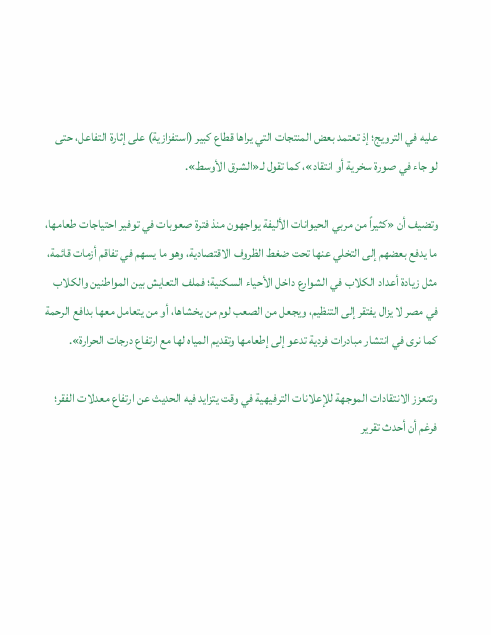عليه في الترويج؛ إذ تعتمد بعض المنتجات التي يراها قطاع كبير (استفزازية) على إثارة التفاعل، حتى لو جاء في صورة سخرية أو انتقاد»، كما تقول لـ«الشرق الأوسط».

وتضيف أن «كثيراً من مربي الحيوانات الأليفة يواجهون منذ فترة صعوبات في توفير احتياجات طعامها، ما يدفع بعضهم إلى التخلي عنها تحت ضغط الظروف الاقتصادية، وهو ما يسهم في تفاقم أزمات قائمة، مثل زيادة أعداد الكلاب في الشوارع داخل الأحياء السكنية؛ فملف التعايش بين المواطنين والكلاب في مصر لا يزال يفتقر إلى التنظيم، ويجعل من الصعب لوم من يخشاها، أو من يتعامل معها بدافع الرحمة كما نرى في انتشار مبادرات فردية تدعو إلى إطعامها وتقديم المياه لها مع ارتفاع درجات الحرارة».

وتتعزز الانتقادات الموجهة للإعلانات الترفيهية في وقت يتزايد فيه الحديث عن ارتفاع معدلات الفقر؛ فرغم أن أحدث تقرير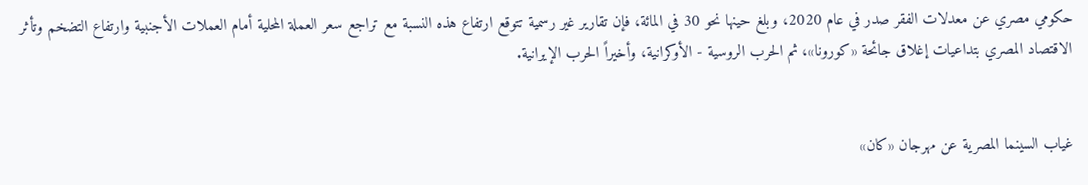حكومي مصري عن معدلات الفقر صدر في عام 2020، وبلغ حينها نحو 30 في المائة، فإن تقارير غير رسمية تتوقع ارتفاع هذه النسبة مع تراجع سعر العملة المحلية أمام العملات الأجنبية وارتفاع التضخم وتأثر الاقتصاد المصري بتداعيات إغلاق جائحة «كورونا»، ثم الحرب الروسية - الأوكرانية، وأخيراً الحرب الإيرانية.


غياب السينما المصرية عن مهرجان «كان»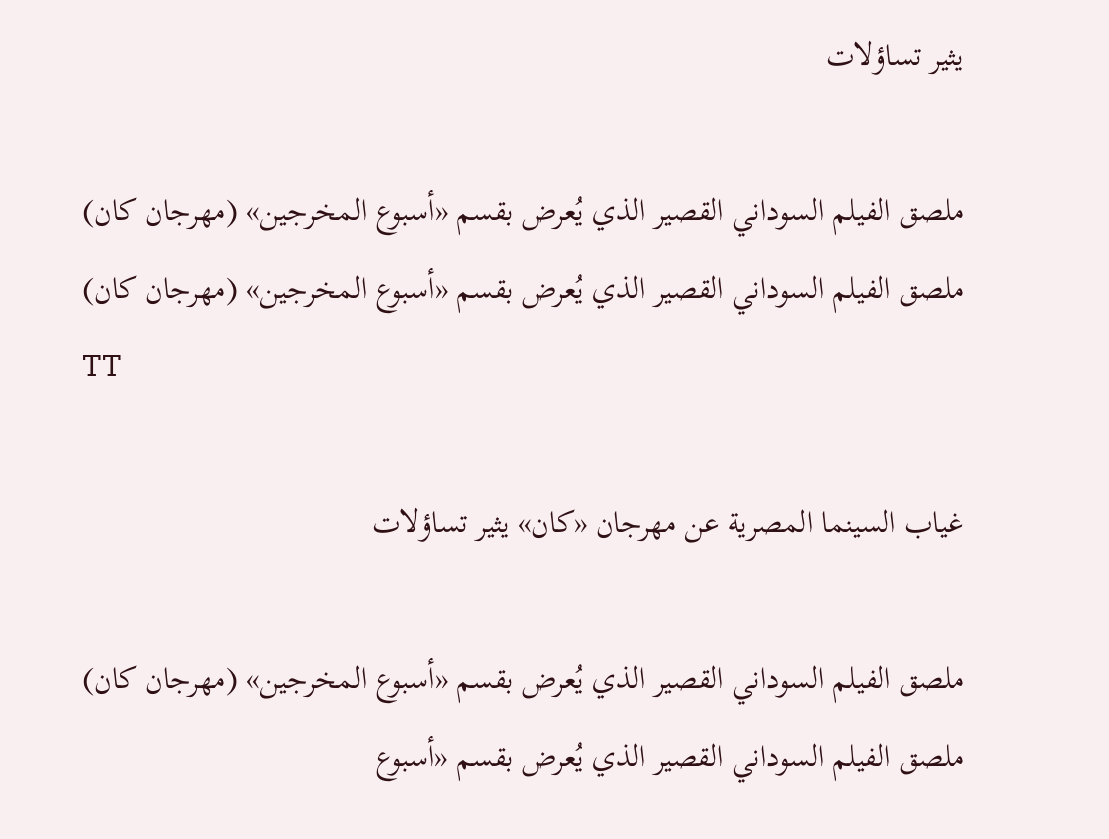يثير تساؤلات

ملصق الفيلم السوداني القصير الذي يُعرض بقسم «أسبوع المخرجين» (مهرجان كان)
ملصق الفيلم السوداني القصير الذي يُعرض بقسم «أسبوع المخرجين» (مهرجان كان)
TT

غياب السينما المصرية عن مهرجان «كان» يثير تساؤلات

ملصق الفيلم السوداني القصير الذي يُعرض بقسم «أسبوع المخرجين» (مهرجان كان)
ملصق الفيلم السوداني القصير الذي يُعرض بقسم «أسبوع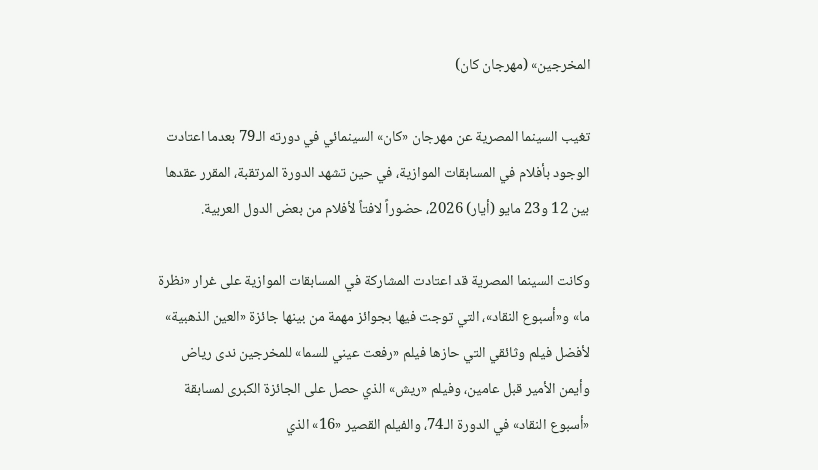المخرجين» (مهرجان كان)

تغيب السينما المصرية عن مهرجان «كان» السينمائي في دورته الـ79 بعدما اعتادت الوجود بأفلام في المسابقات الموازية، في حين تشهد الدورة المرتقبة، المقرر عقدها بين 12 و23 مايو (أيار) 2026، حضوراً لافتاً لأفلام من بعض الدول العربية.

وكانت السينما المصرية قد اعتادت المشاركة في المسابقات الموازية على غرار «نظرة ما» و«أسبوع النقاد»، التي توجت فيها بجوائز مهمة من بينها جائزة «العين الذهبية» لأفضل فيلم وثائقي التي حازها فيلم «رفعت عيني للسما» للمخرجين ندى رياض وأيمن الأمير قبل عامين، وفيلم «ريش» الذي حصل على الجائزة الكبرى لمسابقة «أسبوع النقاد» في الدورة الـ74، والفيلم القصير «16» الذي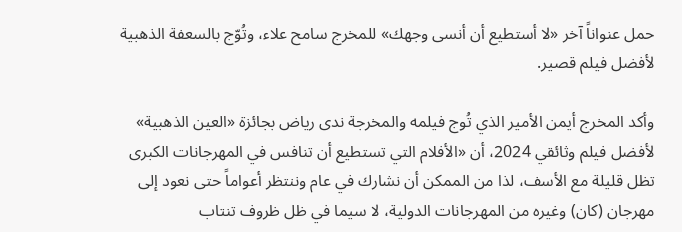حمل عنواناً آخر «لا أستطيع أن أنسى وجهك» للمخرج سامح علاء، وتُوّج بالسعفة الذهبية لأفضل فيلم قصير.

وأكد المخرج أيمن الأمير الذي تُوج فيلمه والمخرجة ندى رياض بجائزة «العين الذهبية» لأفضل فيلم وثائقي 2024، أن «الأفلام التي تستطيع أن تنافس في المهرجانات الكبرى تظل قليلة مع الأسف، لذا من الممكن أن نشارك في عام وننتظر أعواماً حتى نعود إلى مهرجان (كان) وغيره من المهرجانات الدولية، لا سيما في ظل ظروف تنتاب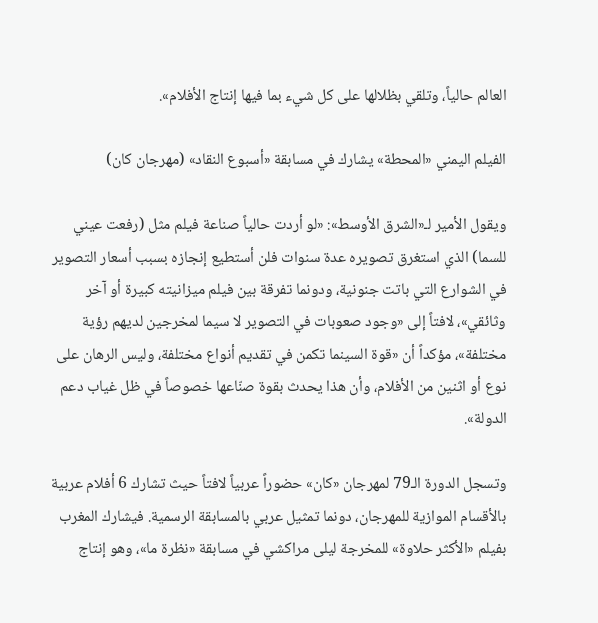العالم حالياً، وتلقي بظلالها على كل شيء بما فيها إنتاج الأفلام».

الفيلم اليمني «المحطة» يشارك في مسابقة «أسبوع النقاد» (مهرجان كان)

ويقول الأمير لـ«الشرق الأوسط»: «لو أردت حالياً صناعة فيلم مثل (رفعت عيني للسما) الذي استغرق تصويره عدة سنوات فلن أستطيع إنجازه بسبب أسعار التصوير في الشوارع التي باتت جنونية، ودونما تفرقة بين فيلم ميزانيته كبيرة أو آخر وثائقي»، لافتاً إلى «وجود صعوبات في التصوير لا سيما لمخرجين لديهم رؤية مختلفة»، مؤكداً أن «قوة السينما تكمن في تقديم أنواع مختلفة، وليس الرهان على نوع أو اثنين من الأفلام، وأن هذا يحدث بقوة صنّاعها خصوصاً في ظل غياب دعم الدولة».

وتسجل الدورة الـ79 لمهرجان «كان» حضوراً عربياً لافتاً حيث تشارك 6 أفلام عربية بالأقسام الموازية للمهرجان، دونما تمثيل عربي بالمسابقة الرسمية. فيشارك المغرب بفيلم «الأكثر حلاوة» للمخرجة ليلى مراكشي في مسابقة «نظرة ما»، وهو إنتاج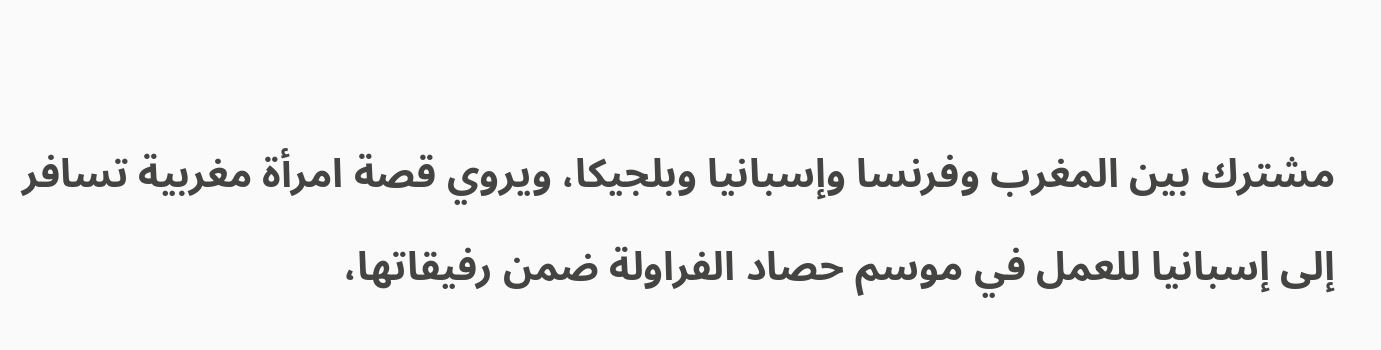مشترك بين المغرب وفرنسا وإسبانيا وبلجيكا، ويروي قصة امرأة مغربية تسافر إلى إسبانيا للعمل في موسم حصاد الفراولة ضمن رفيقاتها،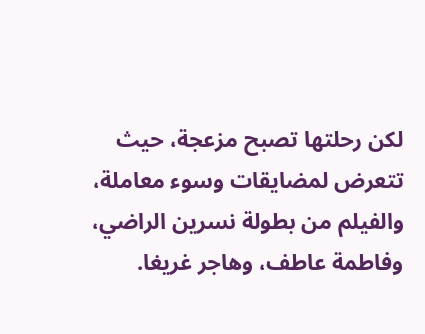لكن رحلتها تصبح مزعجة، حيث تتعرض لمضايقات وسوء معاملة، والفيلم من بطولة نسرين الراضي، وفاطمة عاطف، وهاجر غريغا.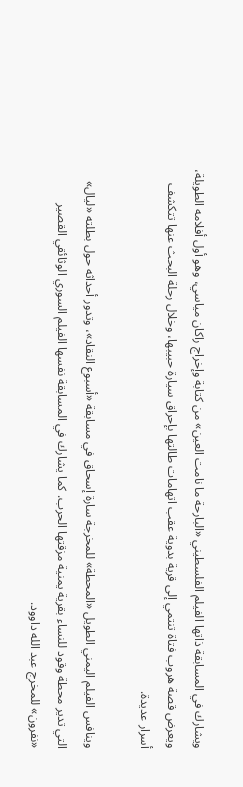ويشارك في المسابقة ذاتها الفيلم الفلسطيني «البارحة ما نامت العين» من كتابة وإخراج راكان مياسي، وهو أول أفلامه الطويلة، ويعرض قصة هروب فتاة تنتمي إلى قرية بدوية عقب اتهامات طالتها بإحراق سيارة حبيبها، وخلال رحلة البحث عنها تتكشف أسرار عديدة.

وينافس الفيلم اليمني الطويل «المحطة» للمخرجة سارة إسحاق في مسابقة «أسبوع النقاد»، وتدور أحداثه حول بطلته «ليال» التي تدير محطة وقود للنساء بقرية يمنية مزقتها الحرب. كما يشارك في المسابقة نفسها الفيلم السوري الوثائقي القصير «نفرون» للمخرج عبد الله داوود.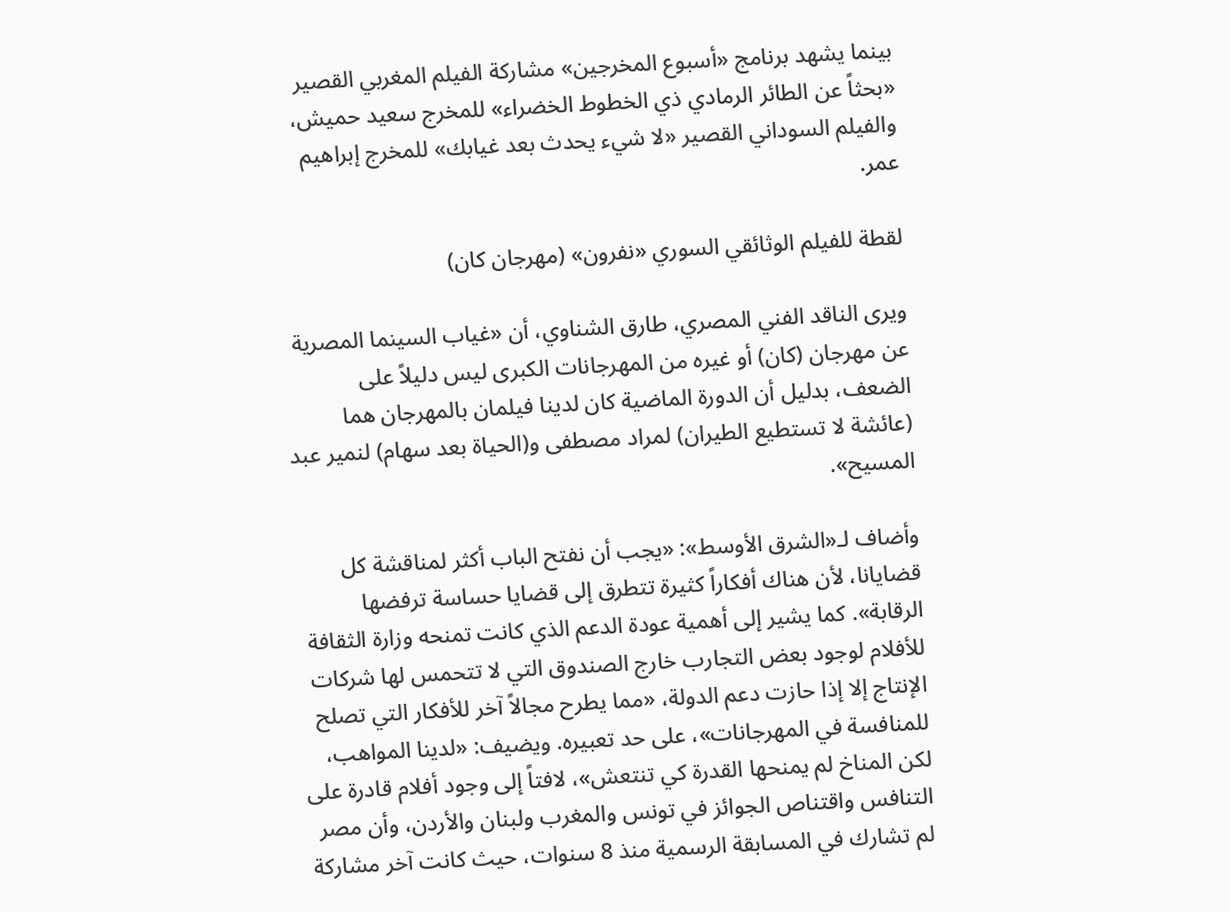بينما يشهد برنامج «أسبوع المخرجين» مشاركة الفيلم المغربي القصير «بحثاً عن الطائر الرمادي ذي الخطوط الخضراء» للمخرج سعيد حميش، والفيلم السوداني القصير «لا شيء يحدث بعد غيابك» للمخرج إبراهيم عمر.

لقطة للفيلم الوثائقي السوري «نفرون» (مهرجان كان)

ويرى الناقد الفني المصري، طارق الشناوي، أن «غياب السينما المصرية عن مهرجان (كان) أو غيره من المهرجانات الكبرى ليس دليلاً على الضعف، بدليل أن الدورة الماضية كان لدينا فيلمان بالمهرجان هما (عائشة لا تستطيع الطيران) لمراد مصطفى و(الحياة بعد سهام) لنمير عبد المسيح».

وأضاف لـ«الشرق الأوسط»: «يجب أن نفتح الباب أكثر لمناقشة كل قضايانا، لأن هناك أفكاراً كثيرة تتطرق إلى قضايا حساسة ترفضها الرقابة». كما يشير إلى أهمية عودة الدعم الذي كانت تمنحه وزارة الثقافة للأفلام لوجود بعض التجارب خارج الصندوق التي لا تتحمس لها شركات الإنتاج إلا إذا حازت دعم الدولة، «مما يطرح مجالاً آخر للأفكار التي تصلح للمنافسة في المهرجانات»، على حد تعبيره. ويضيف: «لدينا المواهب، لكن المناخ لم يمنحها القدرة كي تنتعش»، لافتاً إلى وجود أفلام قادرة على التنافس واقتناص الجوائز في تونس والمغرب ولبنان والأردن، وأن مصر لم تشارك في المسابقة الرسمية منذ 8 سنوات، حيث كانت آخر مشاركة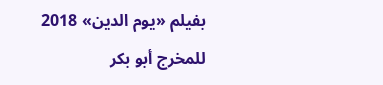بفيلم «يوم الدين» 2018 للمخرج أبو بكر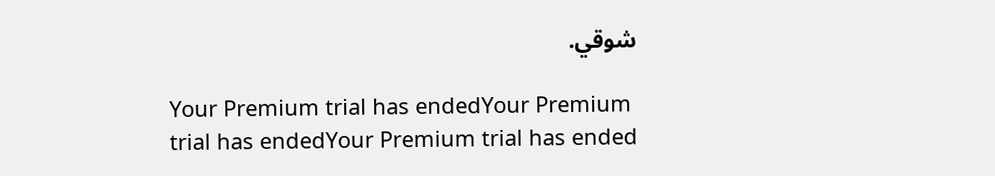شوقي.

Your Premium trial has endedYour Premium trial has endedYour Premium trial has ended